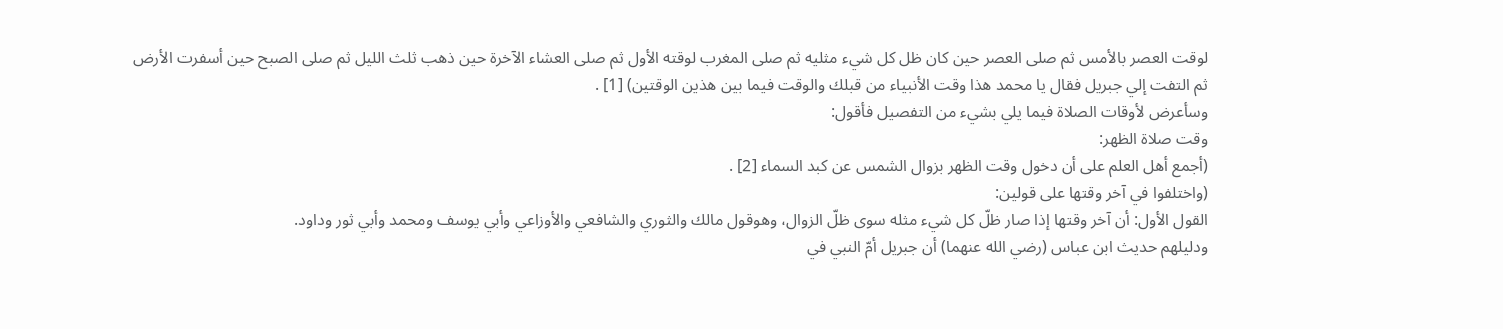لوقت العصر بالأمس ثم صلى العصر حين كان ظل كل شيء مثليه ثم صلى المغرب لوقته الأول ثم صلى العشاء الآخرة حين ذهب ثلث الليل ثم صلى الصبح حين أسفرت الأرض ثم التفت إلي جبريل فقال يا محمد هذا وقت الأنبياء من قبلك والوقت فيما بين هذين الوقتين) [1] .
وسأعرض لأوقات الصلاة فيما يلي بشيء من التفصيل فأقول:
وقت صلاة الظهر:
(أجمع أهل العلم على أن دخول وقت الظهر بزوال الشمس عن كبد السماء [2] .
(واختلفوا في آخر وقتها على قولين:
القول الأول: أن آخر وقتها إذا صار ظلّ كل شيء مثله سوى ظلّ الزوال، وهوقول مالك والثوري والشافعي والأوزاعي وأبي يوسف ومحمد وأبي ثور وداود.
ودليلهم حديث ابن عباس (رضي الله عنهما) أن جبريل أمّ النبي في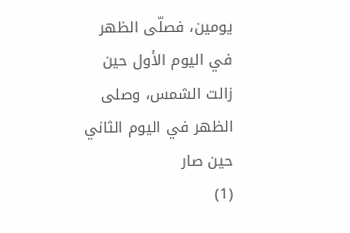يومين، فصلّى الظهر في اليوم الأول حين زالت الشمس، وصلى الظهر في اليوم الثاني حين صار
(1)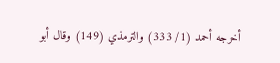أخرجه أحمد (1/ 333) والترمذي (149) وقال أبو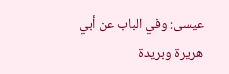عيسى: وفي الباب عن أبي هريرة وبريدة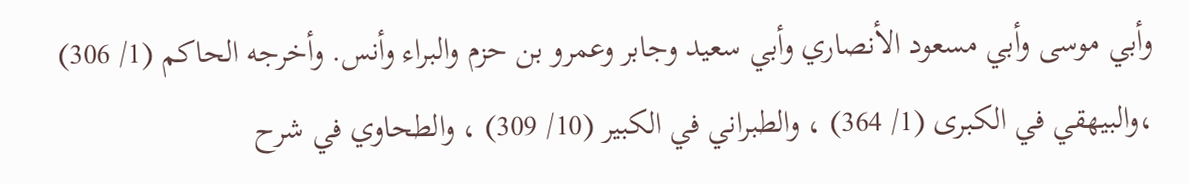وأبي موسى وأبي مسعود الأنصاري وأبي سعيد وجابر وعمرو بن حزم والبراء وأنس. وأخرجه الحاكم (1/ 306) ،والبيهقي في الكبرى (1/ 364) ، والطبراني في الكبير (10/ 309) ، والطحاوي في شرح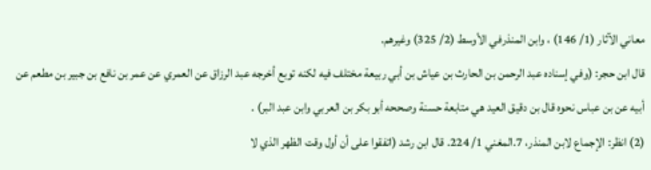معاني الآثار (1/ 146) ، وابن المنذرفي الأوسط (2/ 325) وغيرهم.
قال ابن حجر: (وفي إسناده عبد الرحمن بن الحارث بن عياش بن أبي ربيعة مختلف فيه لكنه توبع أخرجه عبد الرزاق عن العمري عن عمر بن نافع بن جبير بن مطعم عن أبيه عن بن عباس نحوه قال بن دقيق العيد هي متابعة حسنة وصححه أبو بكر بن العربي وابن عبد البر) .
(2) انظر: الإجماع لابن المنذر، 7.المغني 1/ 224. قال ابن رشد (اتفقوا على أن أول وقت الظهر الذي لا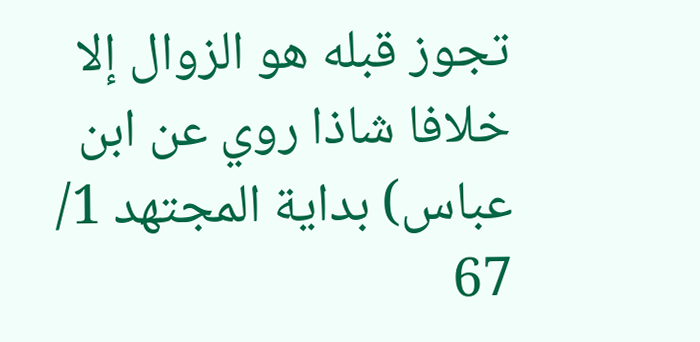تجوز قبله هو الزوال إلا خلافا شاذا روي عن ابن عباس) بداية المجتهد 1/ 67